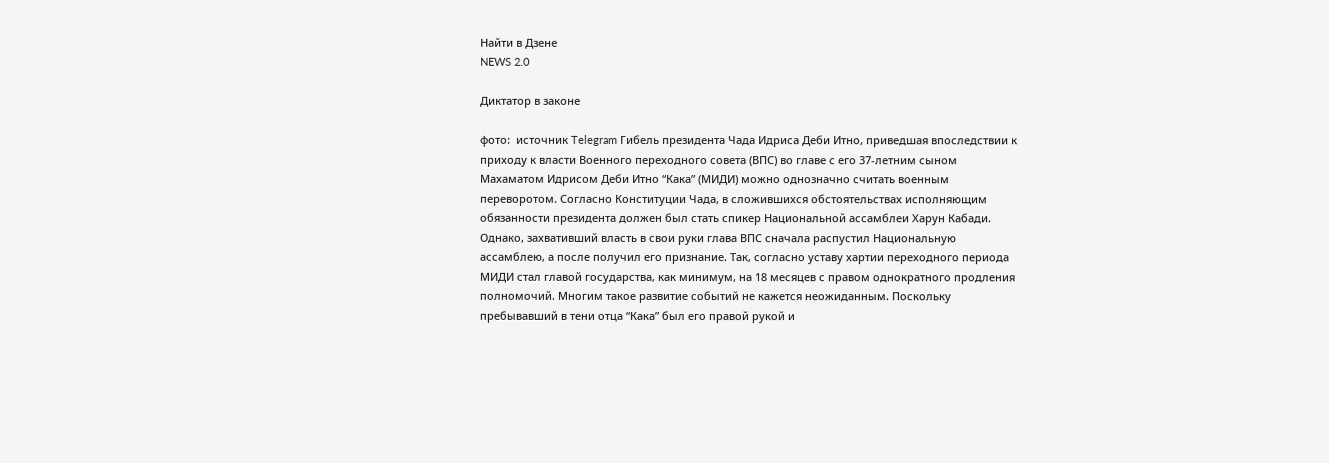Найти в Дзене
NEWS 2.0

Диктатор в законе

фото:  источник Telegram Гибель президента Чада Идриса Деби Итно, приведшая впоследствии к приходу к власти Военного переходного совета (ВПС) во главе с его 37-летним сыном Махаматом Идрисом Деби Итно “Кака” (МИДИ) можно однозначно считать военным переворотом. Согласно Конституции Чада, в сложившихся обстоятельствах исполняющим обязанности президента должен был стать спикер Национальной ассамблеи Харун Кабади. Однако, захвативший власть в свои руки глава ВПС сначала распустил Национальную ассамблею, а после получил его признание. Так, согласно уставу хартии переходного периода МИДИ стал главой государства, как минимум, на 18 месяцев с правом однократного продления полномочий. Многим такое развитие событий не кажется неожиданным. Поскольку пребывавший в тени отца “Кака” был его правой рукой и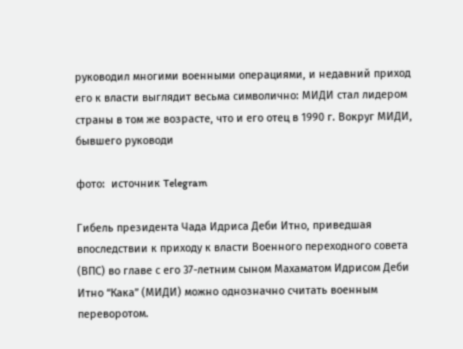руководил многими военными операциями, и недавний приход его к власти выглядит весьма символично: МИДИ стал лидером страны в том же возрасте, что и его отец в 1990 г. Вокруг МИДИ, бывшего руководи

фото:  источник Telegram

Гибель президента Чада Идриса Деби Итно, приведшая впоследствии к приходу к власти Военного переходного совета (ВПС) во главе с его 37-летним сыном Махаматом Идрисом Деби Итно “Кака” (МИДИ) можно однозначно считать военным переворотом.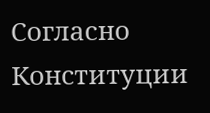Согласно Конституции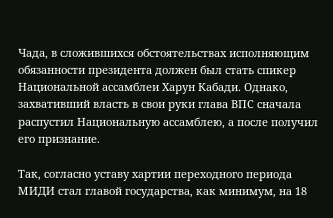Чада, в сложившихся обстоятельствах исполняющим обязанности президента должен был стать спикер Национальной ассамблеи Харун Кабади. Однако, захвативший власть в свои руки глава ВПС сначала распустил Национальную ассамблею, а после получил его признание.

Так, согласно уставу хартии переходного периода МИДИ стал главой государства, как минимум, на 18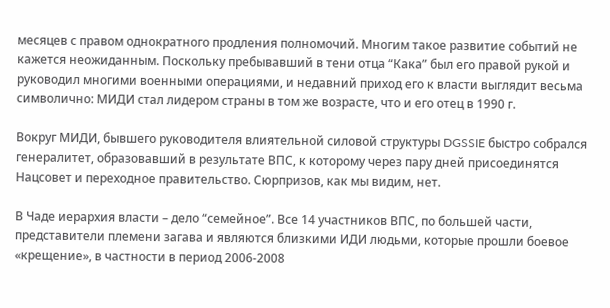месяцев с правом однократного продления полномочий. Многим такое развитие событий не кажется неожиданным. Поскольку пребывавший в тени отца “Кака” был его правой рукой и руководил многими военными операциями, и недавний приход его к власти выглядит весьма символично: МИДИ стал лидером страны в том же возрасте, что и его отец в 1990 г.

Вокруг МИДИ, бывшего руководителя влиятельной силовой структуры DGSSIE быстро собрался генералитет, образовавший в результате ВПС, к которому через пару дней присоединятся Нацсовет и переходное правительство. Сюрпризов, как мы видим, нет.

В Чаде иерархия власти – дело “семейное”. Все 14 участников ВПС, по большей части, представители племени загава и являются близкими ИДИ людьми, которые прошли боевое «крещение», в частности в период 2006-2008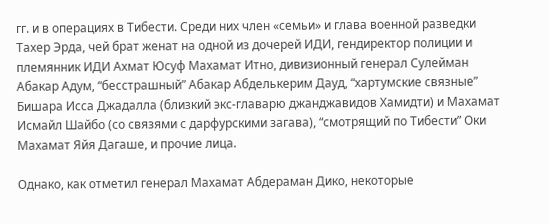гг. и в операциях в Тибести. Среди них член «семьи» и глава военной разведки Тахер Эрда, чей брат женат на одной из дочерей ИДИ, гендиректор полиции и племянник ИДИ Ахмат Юсуф Махамат Итно, дивизионный генерал Сулейман Абакар Адум, “бесстрашный” Абакар Абделькерим Дауд, “хартумские связные” Бишара Исса Джадалла (близкий экс-главарю джанджавидов Хамидти) и Махамат Исмайл Шайбо (со связями с дарфурскими загава), “смотрящий по Тибести” Оки Махамат Яйя Дагаше, и прочие лица.

Однако, как отметил генерал Махамат Абдераман Дико, некоторые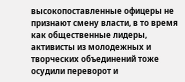высокопоставленные офицеры не признают смену власти, в то время как общественные лидеры, активисты из молодежных и творческих объединений тоже осудили переворот и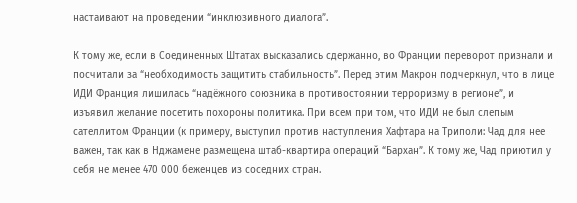настаивают на проведении “инклюзивного диалога”.

К тому же, если в Соединенных Штатах высказались сдержанно, во Франции переворот признали и посчитали за “необходимость защитить стабильность”. Перед этим Макрон подчеркнул, что в лице ИДИ Франция лишилась “надёжного союзника в противостоянии терроризму в регионе”, и изъявил желание посетить похороны политика. При всем при том, что ИДИ не был слепым сателлитом Франции (к примеру, выступил против наступления Хафтара на Триполи: Чад для нее важен, так как в Нджамене размещена штаб-квартира операций “Бархан”. К тому же, Чад приютил у себя не менее 470 000 беженцев из соседних стран.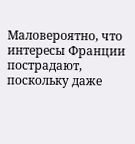Маловероятно, что интересы Франции пострадают, поскольку даже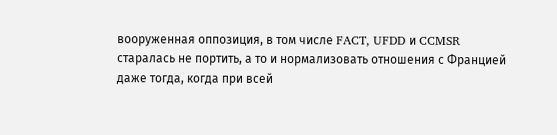вооруженная оппозиция, в том числе FACT, UFDD и CCMSR старалась не портить, а то и нормализовать отношения с Францией даже тогда, когда при всей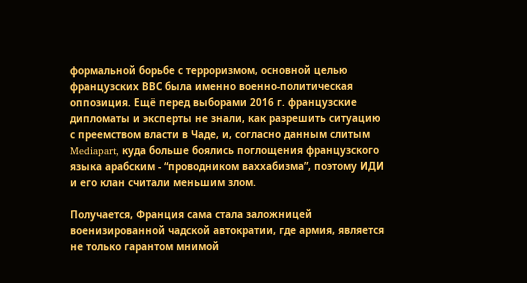формальной борьбе с терроризмом, основной целью французских ВВС была именно военно-политическая оппозиция. Ещё перед выборами 2016 г. французские дипломаты и эксперты не знали, как разрешить ситуацию с преемством власти в Чаде, и, согласно данным слитым Mediapart, куда больше боялись поглощения французского языка арабским - “проводником ваххабизма”, поэтому ИДИ и его клан считали меньшим злом.

Получается, Франция сама стала заложницей военизированной чадской автократии, где армия, является не только гарантом мнимой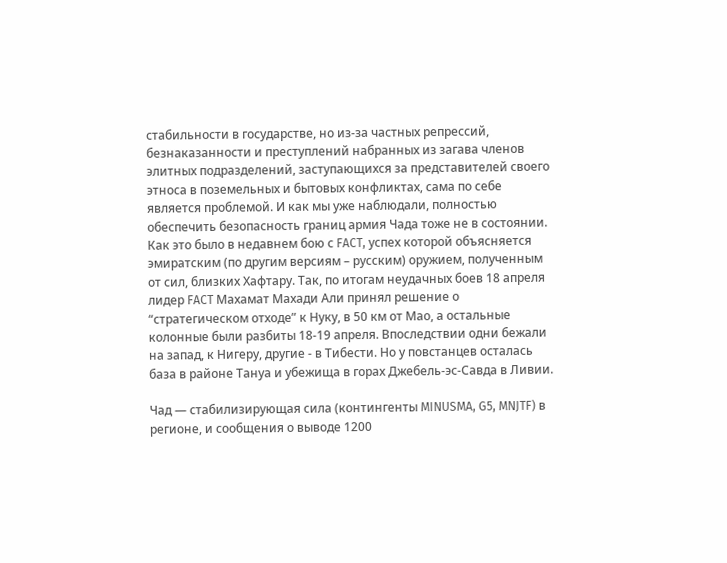стабильности в государстве, но из-за частных репрессий, безнаказанности и преступлений набранных из загава членов элитных подразделений, заступающихся за представителей своего этноса в поземельных и бытовых конфликтах, сама по себе является проблемой. И как мы уже наблюдали, полностью обеспечить безопасность границ армия Чада тоже не в состоянии. Как это было в недавнем бою с FACT, успех которой объясняется эмиратским (по другим версиям – русским) оружием, полученным от сил, близких Хафтару. Так, по итогам неудачных боев 18 апреля лидер FACT Махамат Махади Али принял решение о “стратегическом отходе” к Нуку, в 50 км от Мао, а остальные колонные были разбиты 18-19 апреля. Впоследствии одни бежали на запад, к Нигеру, другие - в Тибести. Но у повстанцев осталась база в районе Тануа и убежища в горах Джебель-эс-Савда в Ливии.

Чад — стабилизирующая сила (контингенты MINUSMA, G5, MNJTF) в регионе, и сообщения о выводе 1200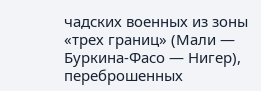чадских военных из зоны «трех границ» (Мали — Буркина-Фасо — Нигер), переброшенных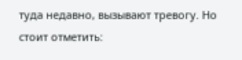туда недавно, вызывают тревогу. Но стоит отметить: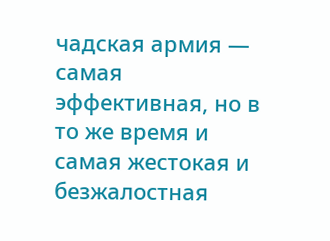чадская армия — самая эффективная, но в то же время и самая жестокая и безжалостная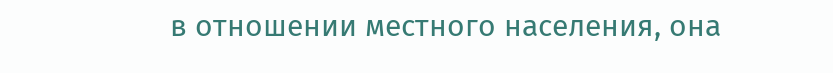в отношении местного населения, она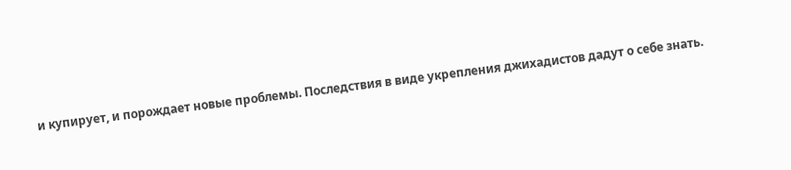и купирует, и порождает новые проблемы. Последствия в виде укрепления джихадистов дадут о себе знать.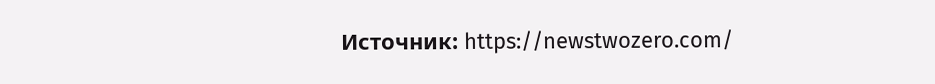Источник: https://newstwozero.com/